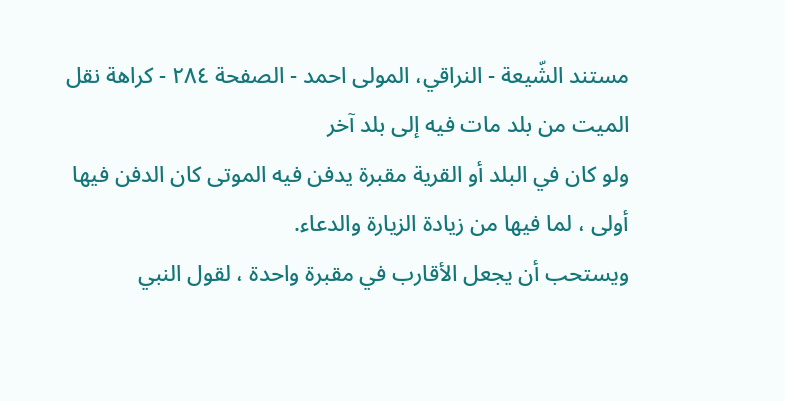مستند الشّيعة - النراقي، المولى احمد - الصفحة ٢٨٤ - كراهة نقل الميت من بلد مات فيه إلى بلد آخر
ولو كان في البلد أو القرية مقبرة يدفن فيه الموتى كان الدفن فيها أولى ، لما فيها من زيادة الزيارة والدعاء.
ويستحب أن يجعل الأقارب في مقبرة واحدة ، لقول النبي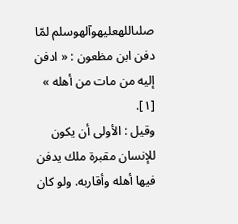صلىاللهعليهوآلهوسلم لمّا دفن ابن مظعون : « ادفن إليه من مات من أهله » [١].
وقيل : الأولى أن يكون للإنسان مقبرة ملك يدفن فيها أهله وأقاربه. ولو كان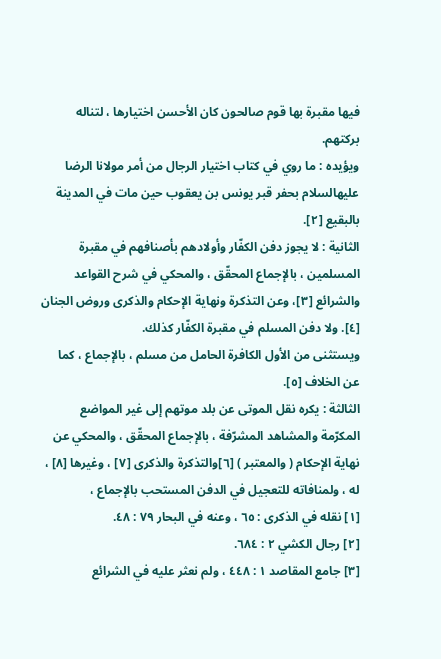فيها مقبرة بها قوم صالحون كان الأحسن اختيارها ، لتناله بركتهم.
ويؤيده : ما روي في كتاب اختيار الرجال من أمر مولانا الرضا عليهالسلام بحفر قبر يونس بن يعقوب حين مات في المدينة بالبقيع [٢].
الثانية : لا يجوز دفن الكفّار وأولادهم بأصنافهم في مقبرة المسلمين ، بالإجماع المحقّق ، والمحكي في شرح القواعد والشرائع [٣]، وعن التذكرة ونهاية الإحكام والذكرى وروض الجنان [٤]. ولا دفن المسلم في مقبرة الكفّار كذلك.
ويستثنى من الأول الكافرة الحامل من مسلم ، بالإجماع ، كما عن الخلاف [٥].
الثالثة : يكره نقل الموتى عن بلد موتهم إلى غير المواضع المكرّمة والمشاهد المشرّفة ، بالإجماع المحقّق ، والمحكي عن نهاية الإحكام ( والمعتبر ) [٦]والتذكرة والذكرى [٧] ، وغيرها [٨] ، له ، ولمنافاته للتعجيل في الدفن المستحب بالإجماع ،
[١] نقله في الذكرى : ٦٥ ، وعنه في البحار ٧٩ : ٤٨.
[٢] رجال الكشي ٢ : ٦٨٤.
[٣] جامع المقاصد ١ : ٤٤٨ ، ولم نعثر عليه في الشرائع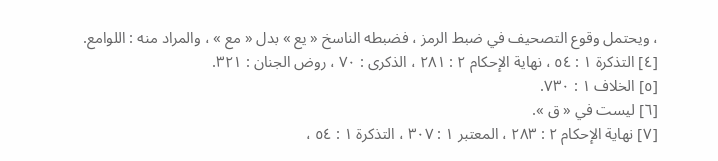، ويحتمل وقوع التصحيف في ضبط الرمز ، فضبطه الناسخ « يع » بدل « مع » ، والمراد منه : اللوامع.
[٤] التذكرة ١ : ٥٤ ، نهاية الإحكام ٢ : ٢٨١ ، الذكرى : ٧٠ ، روض الجنان : ٣٢١.
[٥] الخلاف ١ : ٧٣٠.
[٦] ليست في « ق ».
[٧] نهاية الإحكام ٢ : ٢٨٣ ، المعتبر ١ : ٣٠٧ ، التذكرة ١ : ٥٤ ،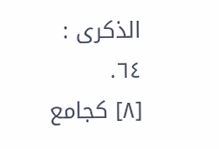الذكرى : ٦٤.
[٨] كجامع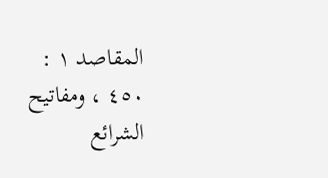المقاصد ١ : ٤٥٠ ، ومفاتيح الشرائع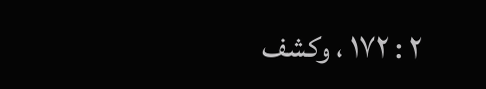٢ : ١٧٢ ، وكشف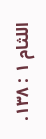اللثام ١ : ١٣٨.